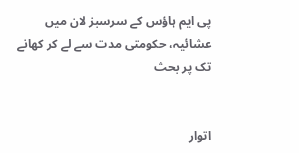پی ایم ہاؤس کے سرسبز لان میں عشائیہ، حکومتی مدت سے لے کر کھانے تک پر بحث


اتوار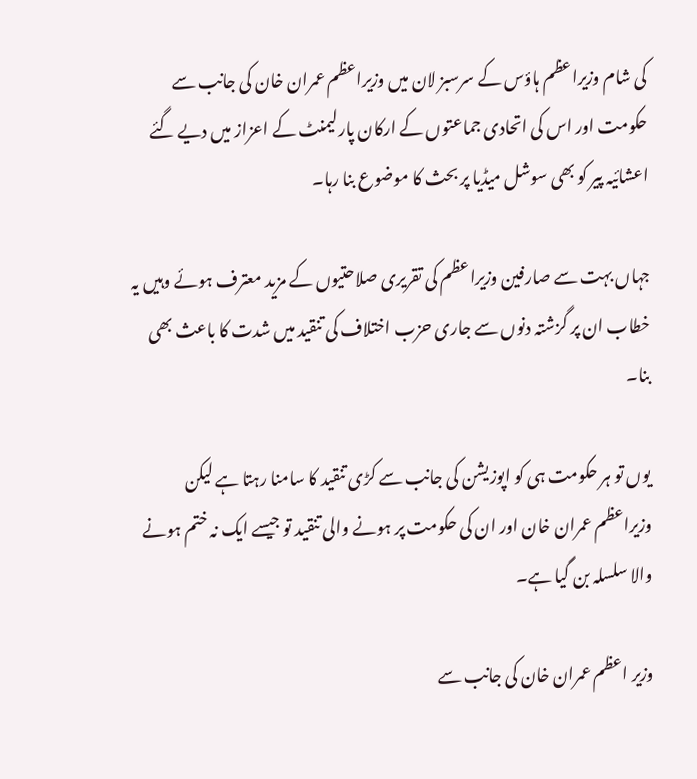کی شام وزیراعظم ہاؤس کے سرسبز لان میں وزیراعظم عمران خان کی جانب سے حکومت اور اس کی اتحادی جماعتوں کے ارکان پارلیمنٹ کے اعزاز میں دیے گئے اعشائیہ پیر کو بھی سوشل میڈیا پر بحث کا موضوع بنا رہا۔

جہاں بہت سے صارفین وزیراعظم کی تقریری صلاحتیوں کے مزید معترف ہوئے وہیں یہ خطاب ان پر گزشتہ دنوں سے جاری حزب اختلاف کی تنقید میں شدت کا باعث بھی بنا۔

یوں تو ہر حکومت ہی کو اپوزیشن کی جانب سے کڑی تنقید کا سامنا رہتا ہے لیکن وزیراعظم عمران خان اور ان کی حکومت پر ہونے والی تنقید تو جیسے ایک نہ ختم ہونے والا سلسلہ بن گیا ہے۔

وزیر اعظم عمران خان کی جانب سے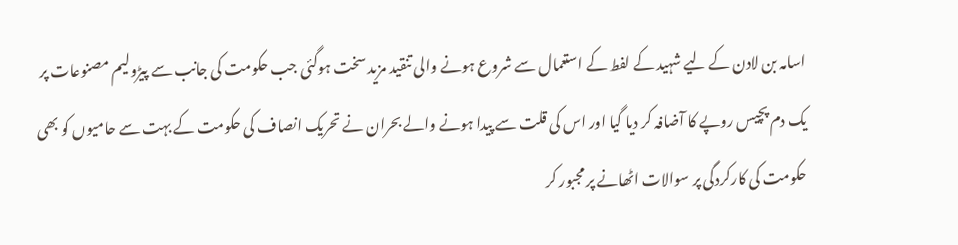اسامہ بن لادن کے لیے شہید کے لفط کے استعمال سے شروع ہونے والی تنقید مزید سخت ہوگئی جب حکومت کی جانب سے پیڑولیم مصنوعات پر یک دم پچیس روپے کا آضافہ کر دیا گیا اور اس کی قلت سے پیدا ہونے والے بحران نے تحریک انصاف کی حکومت کے بہت سے حامیوں کو بھی حکومت کی کارکردگی پر سوالات اٹھانے پر مجبور کر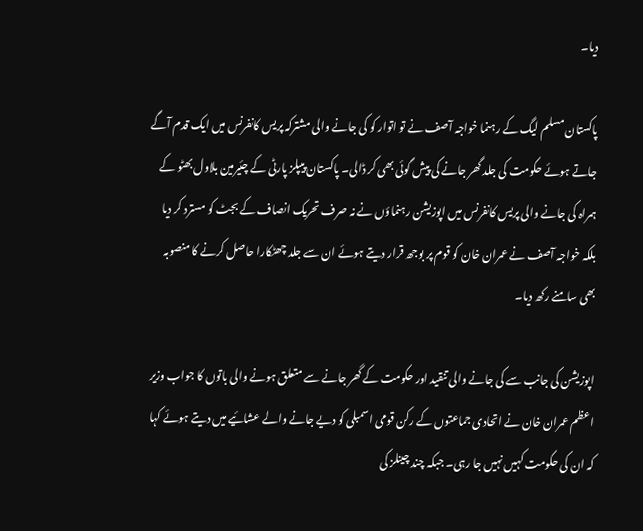دیا۔

پاکستان مسلم لیگ کے رہنما خواجہ آصف نے تو اتوار کو کی جانے والی مشترکہ پریس کانفرنس میں ایک قدم آگے جاتے ہوئے حکومت کی جلد گھر جانے کی پیش گوئی بھی کر ڈالی۔ پاکستان پیپلز پارٹی کے چئیرمین بلاول بھٹو کے ہمراہ کی جانے والی پریس کانفرنس میں اپوزیشن رہنماؤں نے نہ صرف تحریک انصاف کے بجٹ کو مسترد کر دیا بلکہ خواجہ آصف نے عمران خان کو قوم پر بوجھ قرار دیتے ہوئے ان سے جلد چھٹکارا حاصل کرنے کا منصوبہ بھی سامنے رکھ دیا۔

اپوزیشن کی جانب سے کی جانے والی تنقید اور حکومت کے گھر جانے سے متعلق ہونے والی باتوں کا جواب وزیر اعظم عمران خان نے اتحادی جماعتوں کے رکن قومی اسمبلی کو دیے جانے والے عشائیے میں دیتے ہوئے کہا کہ ان کی حکومت کہیں نہیں جا رہی۔ جبکہ چند چینلز کی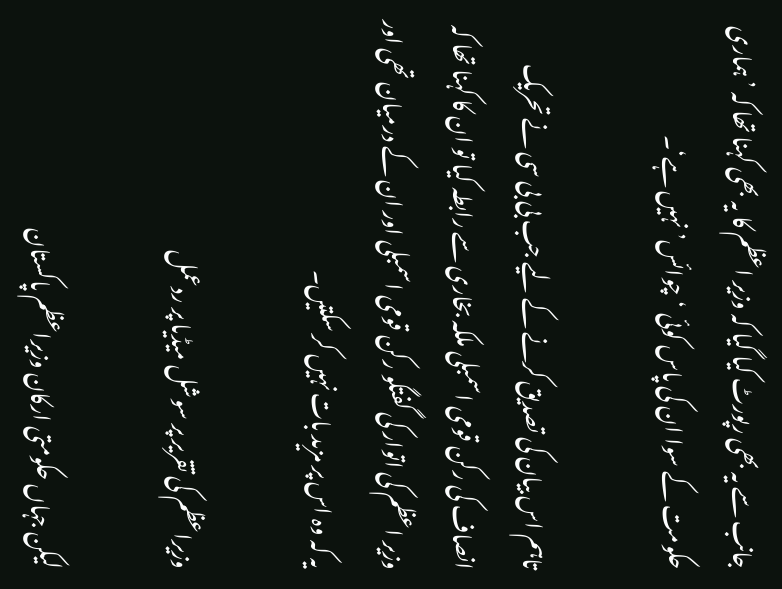جانب سے یہ بھی رپورٹ کیا گیا کہ وزیر اعظم کا یہ بھی کہنا تھا کہ ’ہماری حکومت کے سوا ان کی پاس کوئی ‘چوائس’ نہیں ہے‘۔

تاہم اس بیان کی تصدیق کرنے کے لیے جب بی بی سی نے تحریک انصاف کی رکن قومی اسمبلی ملکہ بخاری سے رابطہ کیا تو ان کا کہنا تھا کہ وزیر اعظم کی اتوار کی گفتگو رکن قومی اسمبلی اور ان کے درمیان تھی اور یہ کہ وہ اس پر مزید بات نہیں کر سکتیں۔

وزیراعظم کی تقریر پر سوشل میڈیا پر ردعمل

لیکن جہاں حکومتی ارکان وزیراعظم پاکستان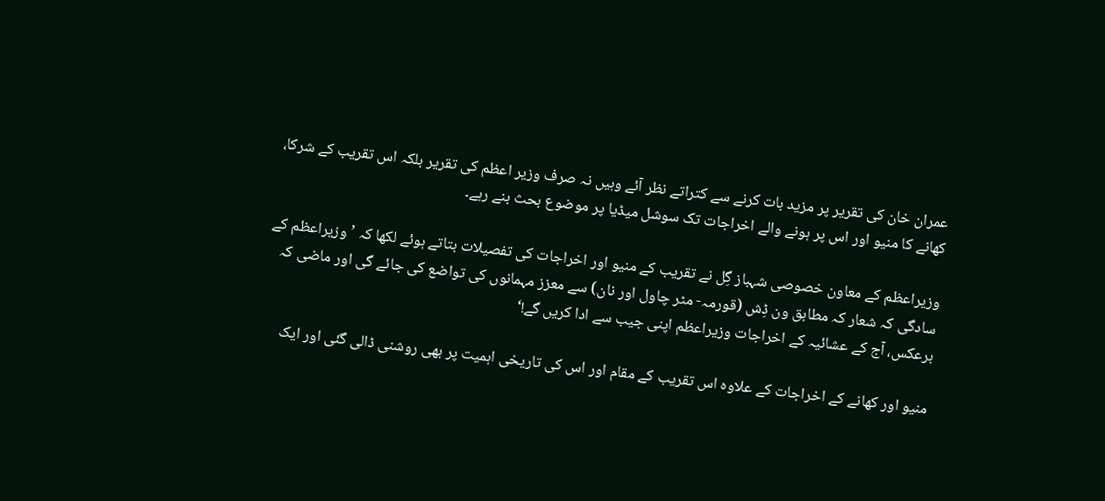عمران خان کی تقریر پر مزید بات کرنے سے کتراتے نظر آئے وہیں نہ صرف وزیر اعظم کی تقریر بلکہ اس تقریب کے شرکا، کھانے کا منیو اور اس پر ہونے والے اخراجات تک سوشل میڈیا پر موضوع بحث بنے رہے۔

وزیراعظم کے معاون خصوصی شہباز گِل نے تقریب کے منیو اور اخراجات کی تفصیلات بتاتے ہوئے لکھا کہ ’وزیراعظم کے سادگی کہ شعار کہ مطابق ون ڈِش (قورمہ- مٹر چاول اور نان) سے معزز مہمانوں کی تواضع کی جائے گی اور ماضی کہ برعکس، آج کے عشائیہ کے اخراجات وزیراعظم اپنی جیب سے ادا کریں گے!‘

منیو اور کھانے کے اخراجات کے علاوہ اس تقریب کے مقام اور اس کی تاریخی اہمیت پر بھی روشنی ڈالی گئی اور ایک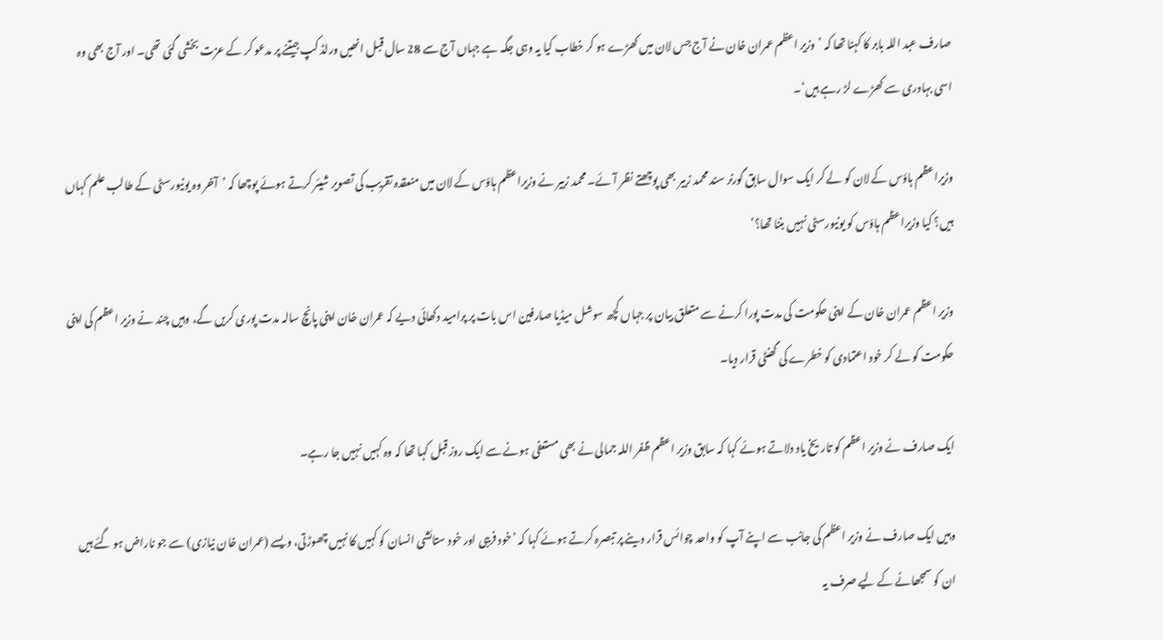صارف عبد اللہ بابر کا کہنا تھا کہ ’وزیر اعظم عمران خان نے آج جس لان میں کھڑے ہو کر خطاب کیا یہ وہی جگہ ہے جہاں آج سے 28 سال قبل انھیں ورلڈ کپ جیتنے پر مدعو کر کے عزت بخشی گئی تھی۔ اور آج بھی وہ اسی بہادری سے کھڑے لڑ رہے ہیں‘۔

وزیراعظم ہاؤس کے لان کو لے کر ایک سوال سابق گورنر سند محمد زبیر بھی پوچھتے نظر آئے۔ محمد زبیر نے وزیراعظم ہاؤس کے لان میں منعقدہ تقریب کی تصویر شیئر کرتے ہوئے پوچھا کہ ’آخر وہ یونیورسٹی کے طالب علم کہاں ہیں؟ کیا وزیراعظم ہاؤس کو یونیورسٹی نہیں بننا تھا؟‘

وزیر اعظم عمران خان کے اپنی حکومت کی مدت پورا کرنے سے متعلق بیان پر جہاں کچھ سوشل میڈیا صارفین اس بات پر پرامید دکھائی دیے کہ عمران خان اپنی پانچ سالہ مدت پوری کریں گے، وہیں چند نے وزیر اعظم کی اپنی حکومت کو لے کر خود اعتمادی کو خطرے کی گھنٹی قرار دیا۔

ایک صارف نے وزیر اعظم کو تاریخ یاد دلاتے ہوئے کہا کہ سابق وزیر اعظم ظفر اللہ جمالی نے بھی مستعفی ہونے سے ایک روز قبل کہا تھا کہ وہ کہیں نہیں جا رہے۔

وہیں ایک صارف نے وزیر اعظم کی جانب سے اپنے آپ کو واحد چوائس قرار دینے پر تبصرہ کرتے ہوئے کہا کہ ’خود فریبی اور خود ستائشی انسان کو کہیں کا نہیں چھوڑتی، ویسے (عمران خان نیازی) سے جو ناراض ہو گئے ہیں ان کو سمجھانے کے لیے صرف یہ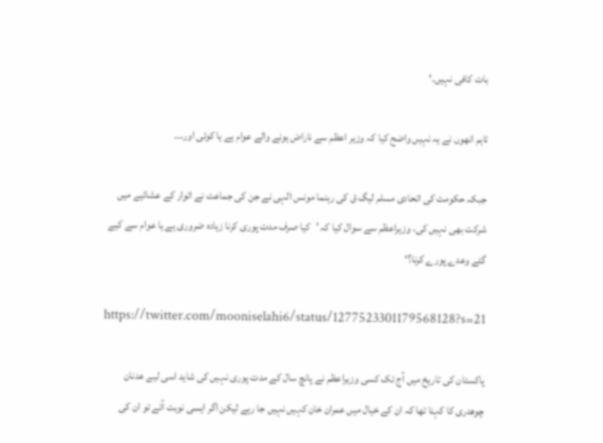بات کافی نہیں۔‘

تاہم انھوں نے یہ نہیں واضح کیا کہ وزیر اعظم سے ناراض ہونے والے عوام ہے یا کوئی اور۔۔۔

جبکہ حکومت کی اتحادی مسلم لیگ ق کی رہنما مونس الہی نے جن کی جماعت نے اتوار کے عشائیے میں شرکت بھی نہیں کی، وزیراعظم سے سوال کیا کہ ’کیا صرف مدت پوری کرنا زیادہ ضروری ہے یا عوام سے کیے گئے وعدے پورے کرنا؟‘

https://twitter.com/mooniselahi6/status/1277523301179568128?s=21

پاکستان کی تاریخ میں آج تک کسی وزیراعظم نے پانچ سال کے مدت پوری نہیں کی شاید اسی لیے عدنان چوھدری کا کہنا تھا کہ ان کے خیال میں عمران خان کہیں نہیں جا رہے لیکن اگر ایسی نوبت آئے تو ان کی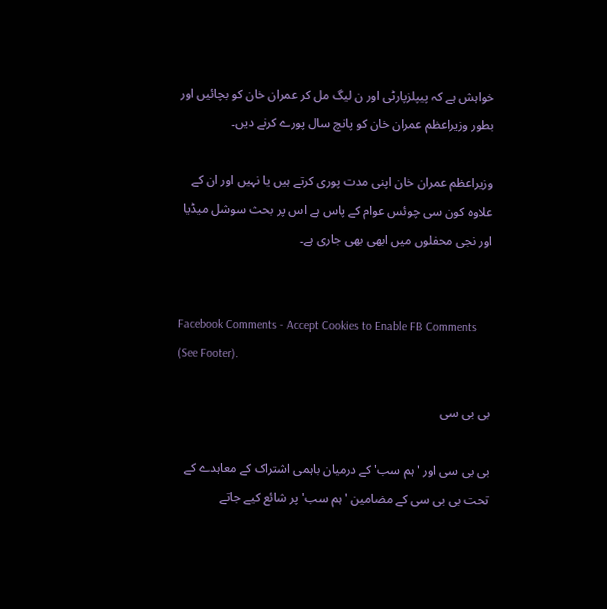خواہش ہے کہ پیپلزپارٹی اور ن لیگ مل کر عمران خان کو بچائیں اور بطور وزیراعظم عمران خان کو پانچ سال پورے کرنے دیں۔

وزیراعظم عمران خان اپنی مدت پوری کرتے ہیں یا نہیں اور ان کے علاوہ کون سی چوئس عوام کے پاس ہے اس پر بحث سوشل میڈیا اور نجی محفلوں میں ابھی بھی جاری ہے۔


Facebook Comments - Accept Cookies to Enable FB Comments (See Footer).

بی بی سی

بی بی سی اور 'ہم سب' کے درمیان باہمی اشتراک کے معاہدے کے تحت بی بی سی کے مضامین 'ہم سب' پر شائع کیے جاتے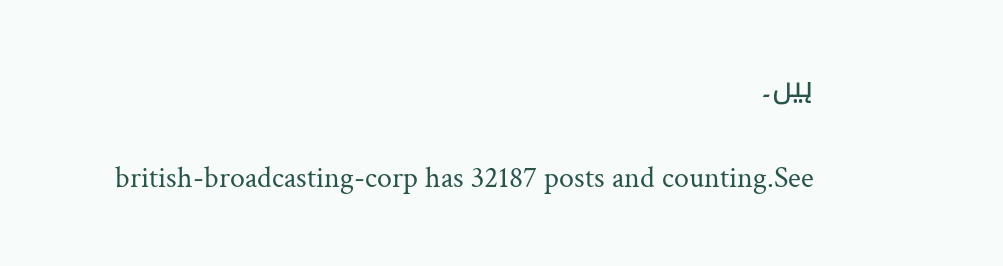ہیں۔

british-broadcasting-corp has 32187 posts and counting.See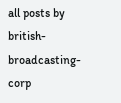all posts by british-broadcasting-corp